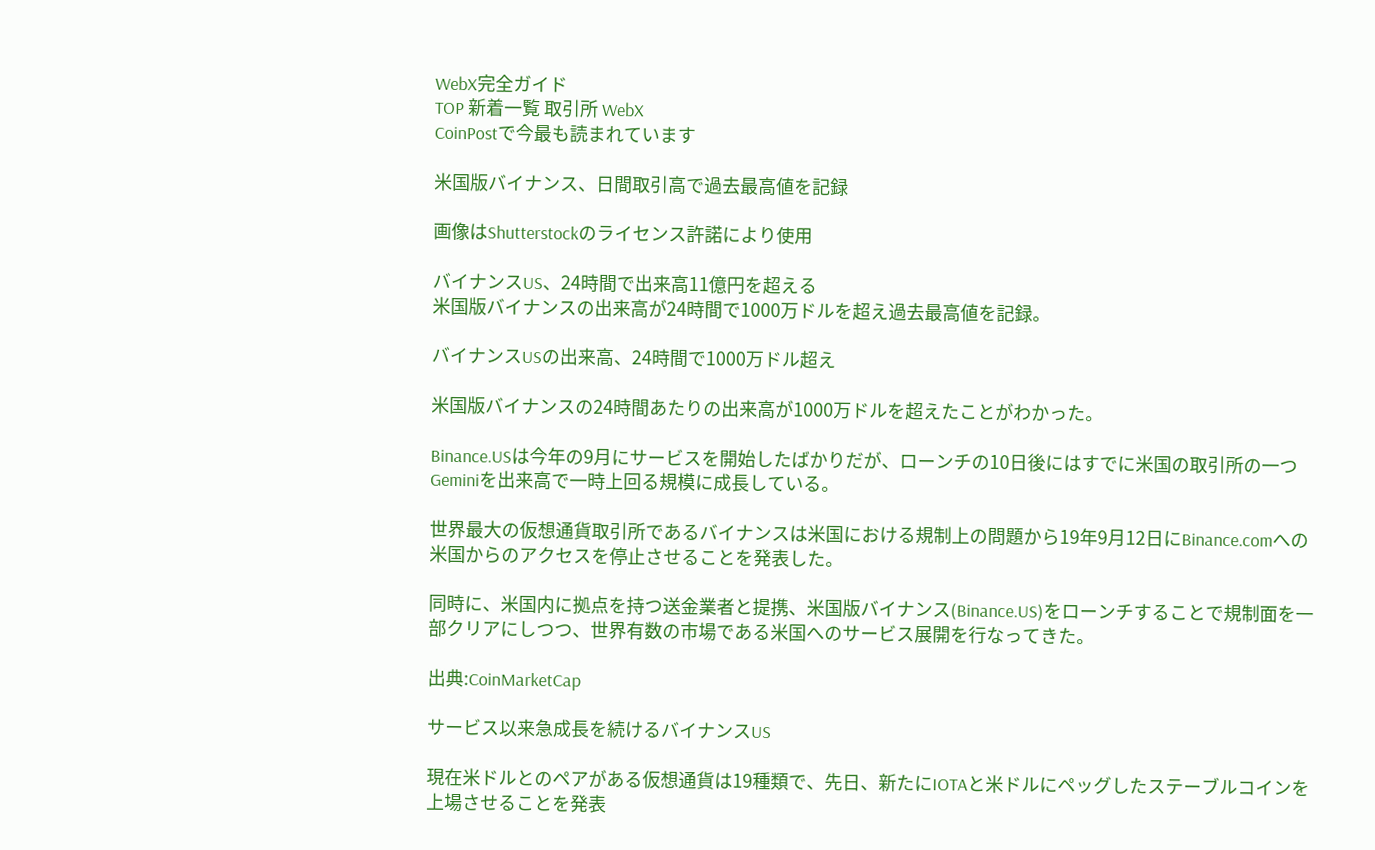WebX完全ガイド
TOP 新着一覧 取引所 WebX
CoinPostで今最も読まれています

米国版バイナンス、日間取引高で過去最高値を記録

画像はShutterstockのライセンス許諾により使用

バイナンスUS、24時間で出来高11億円を超える
米国版バイナンスの出来高が24時間で1000万ドルを超え過去最高値を記録。

バイナンスUSの出来高、24時間で1000万ドル超え

米国版バイナンスの24時間あたりの出来高が1000万ドルを超えたことがわかった。

Binance.USは今年の9月にサービスを開始したばかりだが、ローンチの10日後にはすでに米国の取引所の一つGeminiを出来高で一時上回る規模に成長している。

世界最大の仮想通貨取引所であるバイナンスは米国における規制上の問題から19年9月12日にBinance.comへの米国からのアクセスを停止させることを発表した。

同時に、米国内に拠点を持つ送金業者と提携、米国版バイナンス(Binance.US)をローンチすることで規制面を一部クリアにしつつ、世界有数の市場である米国へのサービス展開を行なってきた。

出典:CoinMarketCap

サービス以来急成長を続けるバイナンスUS

現在米ドルとのペアがある仮想通貨は19種類で、先日、新たにIOTAと米ドルにペッグしたステーブルコインを上場させることを発表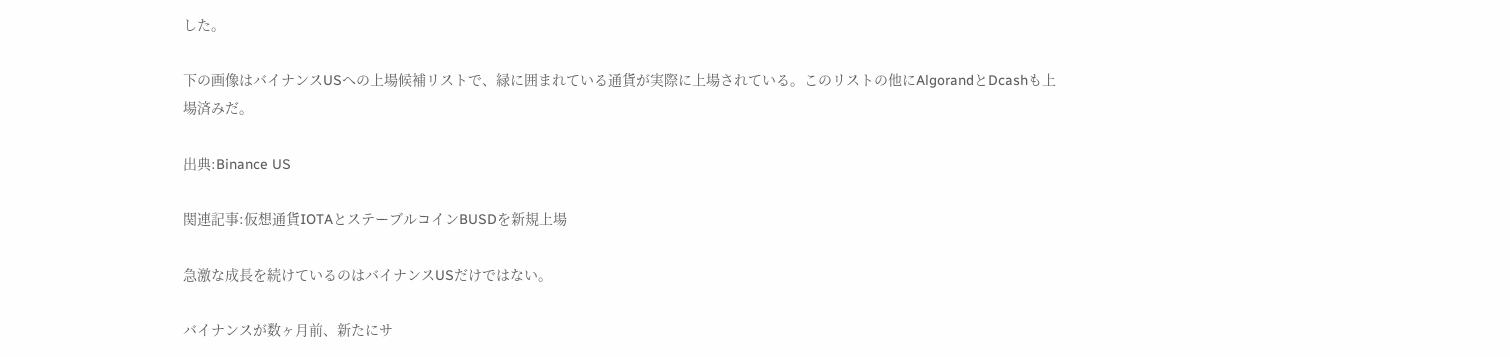した。

下の画像はバイナンスUSへの上場候補リストで、緑に囲まれている通貨が実際に上場されている。このリストの他にAlgorandとDcashも上場済みだ。

出典:Binance US

関連記事:仮想通貨IOTAとステーブルコインBUSDを新規上場

急激な成長を続けているのはバイナンスUSだけではない。

バイナンスが数ヶ月前、新たにサ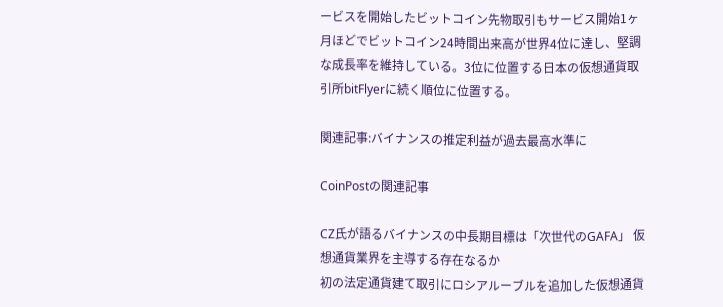ービスを開始したビットコイン先物取引もサービス開始1ヶ月ほどでビットコイン24時間出来高が世界4位に達し、堅調な成長率を維持している。3位に位置する日本の仮想通貨取引所bitFlyerに続く順位に位置する。

関連記事:バイナンスの推定利益が過去最高水準に

CoinPostの関連記事

CZ氏が語るバイナンスの中長期目標は「次世代のGAFA」 仮想通貨業界を主導する存在なるか
初の法定通貨建て取引にロシアルーブルを追加した仮想通貨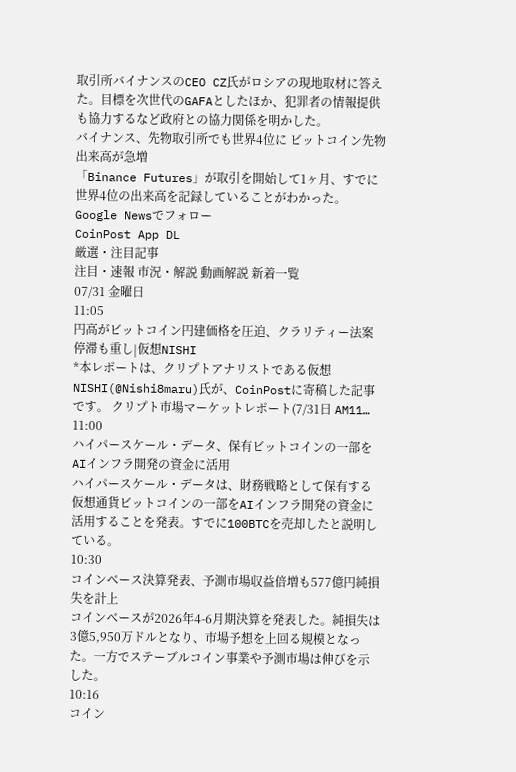取引所バイナンスのCEO CZ氏がロシアの現地取材に答えた。目標を次世代のGAFAとしたほか、犯罪者の情報提供も協力するなど政府との協力関係を明かした。
バイナンス、先物取引所でも世界4位に ビットコイン先物出来高が急増
「Binance Futures」が取引を開始して1ヶ月、すでに世界4位の出来高を記録していることがわかった。
Google Newsでフォロー
CoinPost App DL
厳選・注目記事
注目・速報 市況・解説 動画解説 新着一覧
07/31 金曜日
11:05
円高がビットコイン円建価格を圧迫、クラリティー法案停滞も重し|仮想NISHI
*本レポートは、クリプトアナリストである仮想NISHI(@Nishi8maru)氏が、CoinPostに寄稿した記事です。 クリプト市場マーケットレポート(7/31日 AM11…
11:00
ハイパースケール・データ、保有ビットコインの一部をAIインフラ開発の資金に活用
ハイパースケール・データは、財務戦略として保有する仮想通貨ビットコインの一部をAIインフラ開発の資金に活用することを発表。すでに100BTCを売却したと説明している。
10:30
コインベース決算発表、予測市場収益倍増も577億円純損失を計上
コインベースが2026年4-6月期決算を発表した。純損失は3億5,950万ドルとなり、市場予想を上回る規模となった。一方でステーブルコイン事業や予測市場は伸びを示した。
10:16
コイン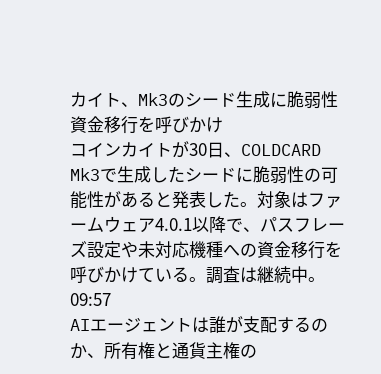カイト、Mk3のシード生成に脆弱性 資金移行を呼びかけ
コインカイトが30日、COLDCARD Mk3で生成したシードに脆弱性の可能性があると発表した。対象はファームウェア4.0.1以降で、パスフレーズ設定や未対応機種への資金移行を呼びかけている。調査は継続中。
09:57
AIエージェントは誰が支配するのか、所有権と通貨主権の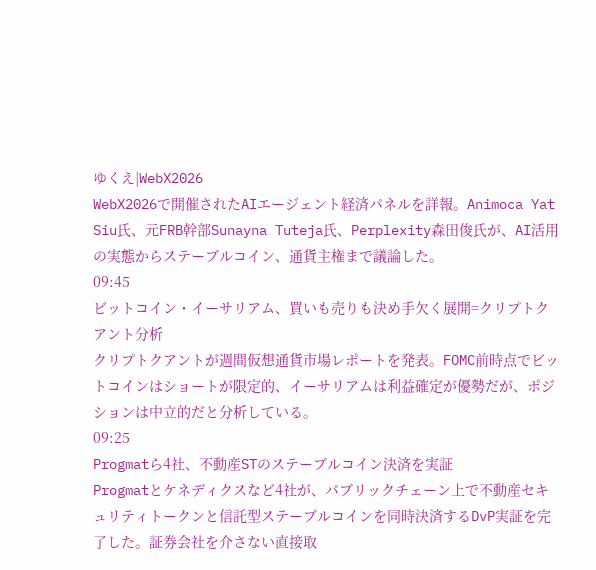ゆくえ|WebX2026
WebX2026で開催されたAIエージェント経済パネルを詳報。Animoca Yat Siu氏、元FRB幹部Sunayna Tuteja氏、Perplexity森田俊氏が、AI活用の実態からステーブルコイン、通貨主権まで議論した。
09:45
ビットコイン・イーサリアム、買いも売りも決め手欠く展開=クリプトクアント分析
クリプトクアントが週間仮想通貨市場レポートを発表。FOMC前時点でビットコインはショートが限定的、イーサリアムは利益確定が優勢だが、ポジションは中立的だと分析している。
09:25
Progmatら4社、不動産STのステーブルコイン決済を実証
Progmatとケネディクスなど4社が、パブリックチェーン上で不動産セキュリティトークンと信託型ステーブルコインを同時決済するDvP実証を完了した。証券会社を介さない直接取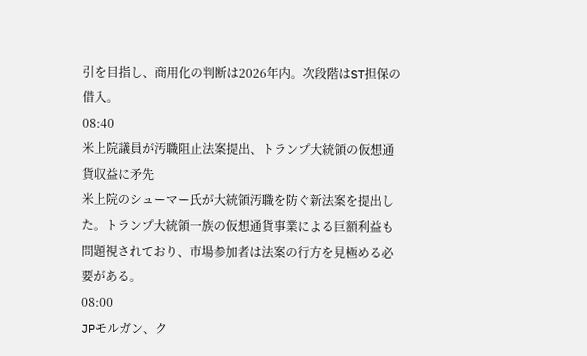引を目指し、商用化の判断は2026年内。次段階はST担保の借入。
08:40
米上院議員が汚職阻止法案提出、トランプ大統領の仮想通貨収益に矛先
米上院のシューマー氏が大統領汚職を防ぐ新法案を提出した。トランプ大統領一族の仮想通貨事業による巨額利益も問題視されており、市場参加者は法案の行方を見極める必要がある。
08:00
JPモルガン、ク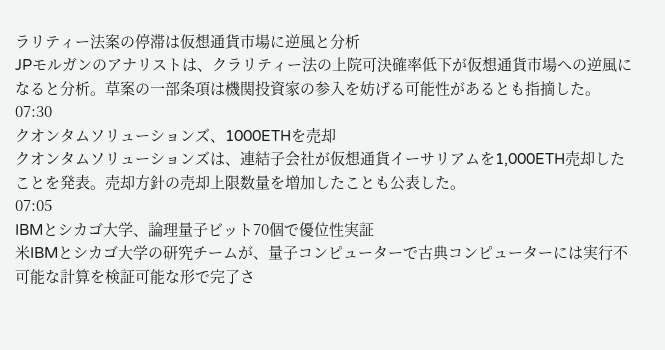ラリティー法案の停滞は仮想通貨市場に逆風と分析
JPモルガンのアナリストは、クラリティー法の上院可決確率低下が仮想通貨市場への逆風になると分析。草案の一部条項は機関投資家の参入を妨げる可能性があるとも指摘した。
07:30
クオンタムソリューションズ、1000ETHを売却
クオンタムソリューションズは、連結子会社が仮想通貨イーサリアムを1,000ETH売却したことを発表。売却方針の売却上限数量を増加したことも公表した。
07:05
IBMとシカゴ大学、論理量子ビット70個で優位性実証
米IBMとシカゴ大学の研究チームが、量子コンピューターで古典コンピューターには実行不可能な計算を検証可能な形で完了さ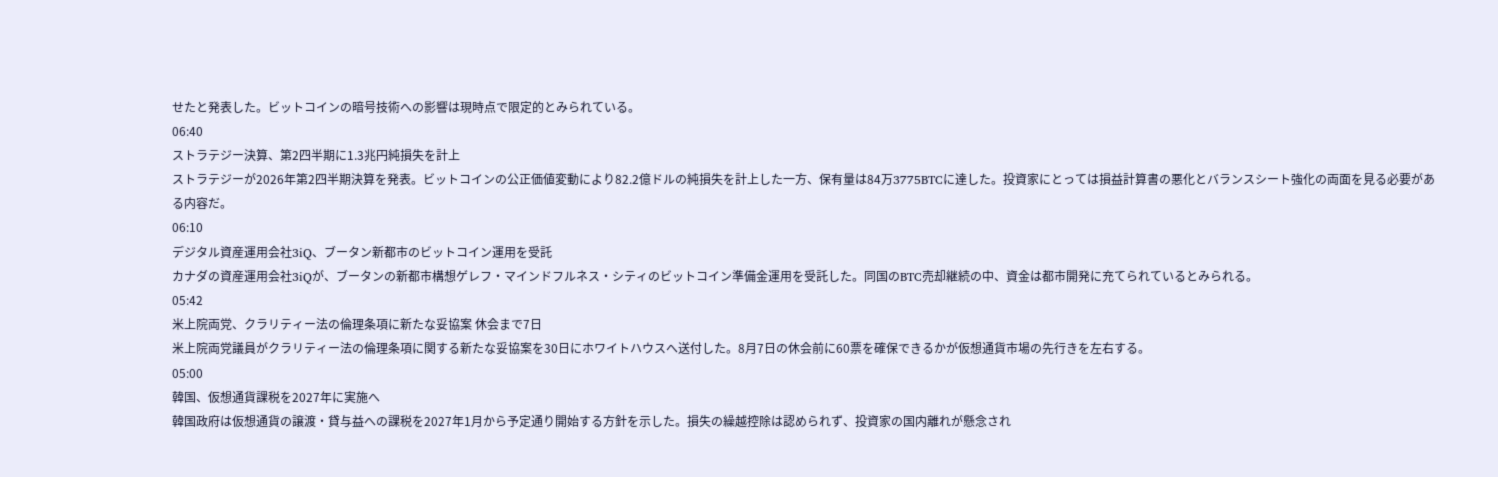せたと発表した。ビットコインの暗号技術への影響は現時点で限定的とみられている。
06:40
ストラテジー決算、第2四半期に1.3兆円純損失を計上
ストラテジーが2026年第2四半期決算を発表。ビットコインの公正価値変動により82.2億ドルの純損失を計上した一方、保有量は84万3775BTCに達した。投資家にとっては損益計算書の悪化とバランスシート強化の両面を見る必要がある内容だ。
06:10
デジタル資産運用会社3iQ、ブータン新都市のビットコイン運用を受託
カナダの資産運用会社3iQが、ブータンの新都市構想ゲレフ・マインドフルネス・シティのビットコイン準備金運用を受託した。同国のBTC売却継続の中、資金は都市開発に充てられているとみられる。
05:42
米上院両党、クラリティー法の倫理条項に新たな妥協案 休会まで7日
米上院両党議員がクラリティー法の倫理条項に関する新たな妥協案を30日にホワイトハウスへ送付した。8月7日の休会前に60票を確保できるかが仮想通貨市場の先行きを左右する。
05:00
韓国、仮想通貨課税を2027年に実施へ
韓国政府は仮想通貨の譲渡・貸与益への課税を2027年1月から予定通り開始する方針を示した。損失の繰越控除は認められず、投資家の国内離れが懸念され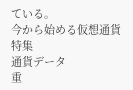ている。
今から始める仮想通貨特集
通貨データ
重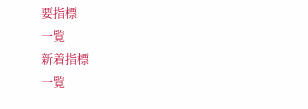要指標
一覧
新着指標
一覧